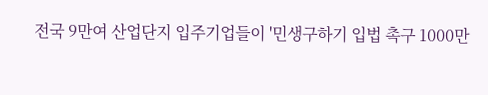전국 9만여 산업단지 입주기업들이 '민생구하기 입법 촉구 1000만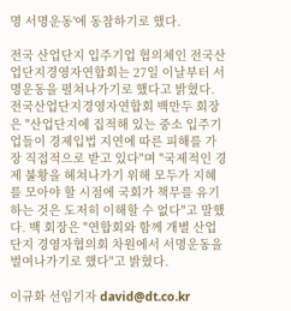명 서명운동'에 동참하기로 했다.

전국 산업단지 입주기업 협의체인 전국산업단지경영자연합회는 27일 이날부터 서명운동을 펼쳐나가기로 했다고 밝혔다. 전국산업단지경영자연합회 백만두 회장은 "산업단지에 집적해 있는 중소 입주기업들이 경제입법 지연에 따른 피해를 가장 직접적으로 받고 있다"며 "국제적인 경제 불황을 헤쳐나가기 위해 모두가 지혜를 모아야 할 시점에 국회가 책무를 유기하는 것은 도저히 이해할 수 없다"고 말했다. 백 회장은 "연합회와 함께 개별 산업단지 경영자협의회 차원에서 서명운동을 벌여나가기로 했다"고 밝혔다.

이규화 선임기자 david@dt.co.kr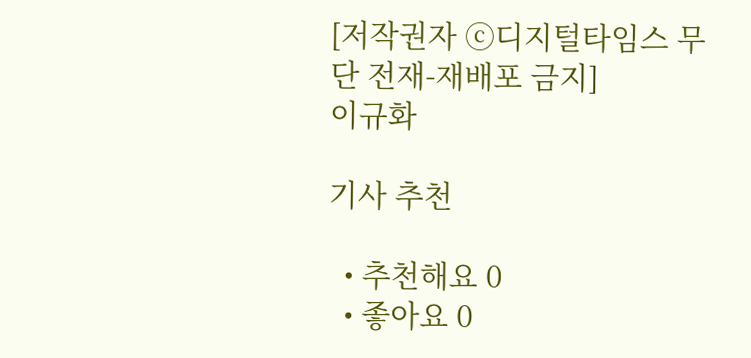[저작권자 ⓒ디지털타임스 무단 전재-재배포 금지]
이규화

기사 추천

  • 추천해요 0
  • 좋아요 0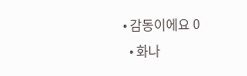• 감동이에요 0
  • 화나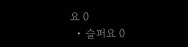요 0
  • 슬퍼요 0